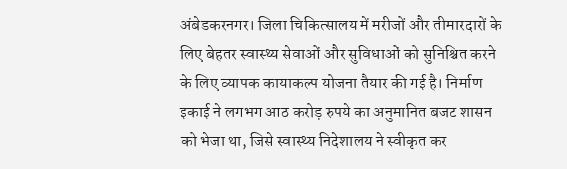अंबेडकरनगर। जिला चिकित्सालय में मरीजों और तीमारदारों के लिए बेहतर स्वास्थ्य सेवाओं और सुविधाओं को सुनिश्चित करने के लिए व्यापक कायाकल्प योजना तैयार की गई है। निर्माण इकाई ने लगभग आठ करोड़ रुपये का अनुमानित बजट शासन को भेजा था, जिसे स्वास्थ्य निदेशालय ने स्वीकृत कर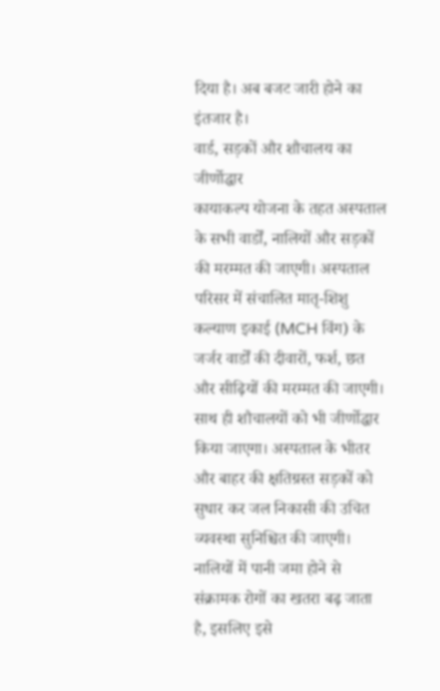दिया है। अब बजट जारी होने का इंतजार है।
वार्ड, सड़कों और शौचालय का जीर्णोद्धार
कायाकल्प योजना के तहत अस्पताल के सभी वार्डों, नालियों और सड़कों की मरम्मत की जाएगी। अस्पताल परिसर में संचालित मातृ-शिशु कल्याण इकाई (MCH विंग) के जर्जर वार्डों की दीवारों, फर्श, छत और सीढ़ियों की मरम्मत की जाएगी। साथ ही शौचालयों को भी जीर्णोद्धार किया जाएगा। अस्पताल के भीतर और बाहर की क्षतिग्रस्त सड़कों को सुधार कर जल निकासी की उचित व्यवस्था सुनिश्चित की जाएगी। नालियों में पानी जमा होने से संक्रामक रोगों का खतरा बढ़ जाता है, इसलिए इसे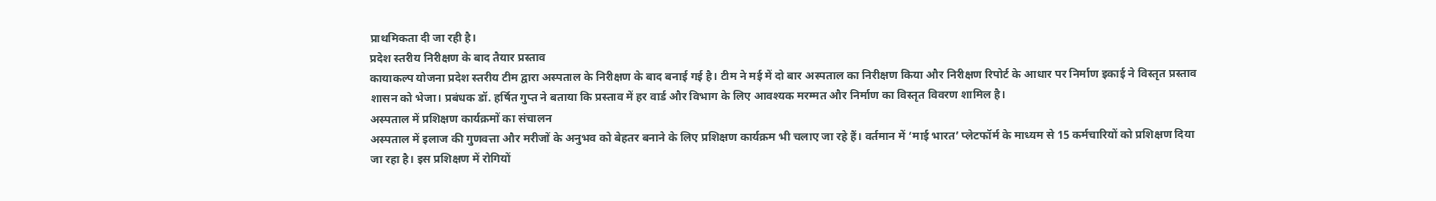प्राथमिकता दी जा रही है।
प्रदेश स्तरीय निरीक्षण के बाद तैयार प्रस्ताव
कायाकल्प योजना प्रदेश स्तरीय टीम द्वारा अस्पताल के निरीक्षण के बाद बनाई गई है। टीम ने मई में दो बार अस्पताल का निरीक्षण किया और निरीक्षण रिपोर्ट के आधार पर निर्माण इकाई ने विस्तृत प्रस्ताव शासन को भेजा। प्रबंधक डॉ. हर्षित गुप्त ने बताया कि प्रस्ताव में हर वार्ड और विभाग के लिए आवश्यक मरम्मत और निर्माण का विस्तृत विवरण शामिल है।
अस्पताल में प्रशिक्षण कार्यक्रमों का संचालन
अस्पताल में इलाज की गुणवत्ता और मरीजों के अनुभव को बेहतर बनाने के लिए प्रशिक्षण कार्यक्रम भी चलाए जा रहे हैं। वर्तमान में ‘माई भारत’ प्लेटफॉर्म के माध्यम से 15 कर्मचारियों को प्रशिक्षण दिया जा रहा है। इस प्रशिक्षण में रोगियों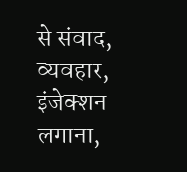से संवाद, व्यवहार, इंजेक्शन लगाना,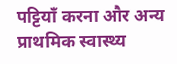पट्टियाँ करना और अन्य प्राथमिक स्वास्थ्य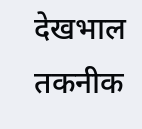देखभाल तकनीक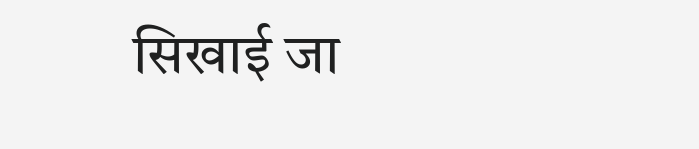सिखाई जा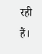रही हैं।